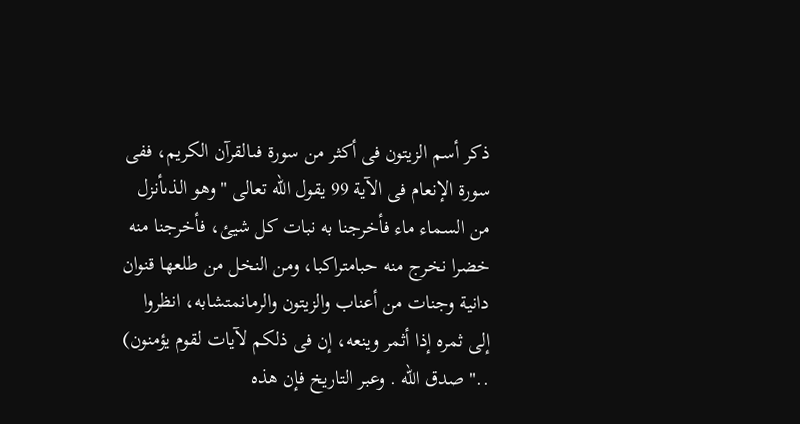ذكر أسم الزيتون فى أكثر من سورة فىالقرآن الكريم، ففى سورة الإنعام فى الآية 99 يقول الله تعالى "وهو الذىأنزل من السماء ماء فأخرجنا به نبات كل شيئ، فأخرجنا منه خضرا نخرج منه حبامتراكبا، ومن النخل من طلعها قنوان دانية وجنات من أعناب والزيتون والرمانمتشابه، انظروا إلى ثمره إذا أثمر وينعه، إن فى ذلكم لآيات لقوم يؤمنون) .." صدق الله . وعبر التاريخ فإن هذه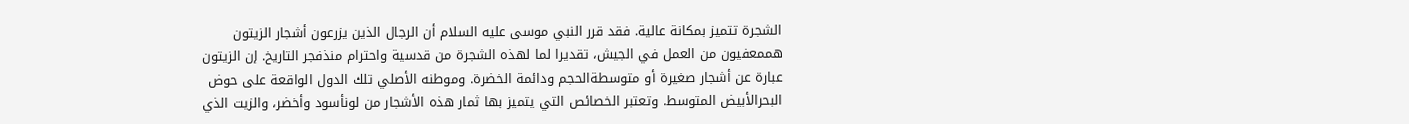الشجرة تتميز بمكانة عالية. فقد قرر النبي موسى عليه السلام أن الرجال الذين يزرعون أشجار الزيتون هممعفيون من العمل في الجيش، تقديرا لما لهذه الشجرة من قدسية واحترام منذفجر التاريخ. إن الزيتون عبارة عن أشجار صغيرة أو متوسطةالحجم ودائمة الخضرة. وموطنه الأصلي تلك الدول الواقعة على حوض البحرالأبيض المتوسط. وتعتبر الخصائص التي يتميز بها ثمار هذه الأشجار من لونأسود وأخضر، والزيت الذي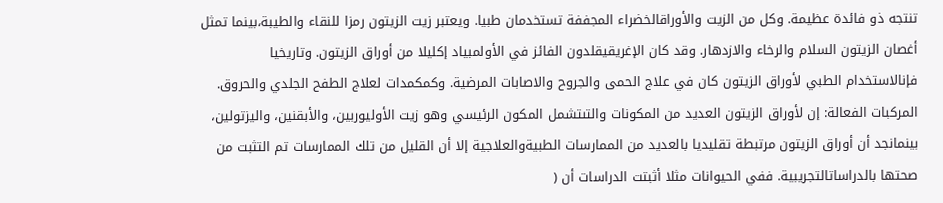تنتجه ذو فائدة عظيمة. وكل من الزيت والأوراقالخضراء المجففة تستخدمان طبيا. ويعتبر زيت الزيتون رمزا للنقاء والطيبة،بينما تمثل أغصان الزيتون السلام والرخاء والازدهار. وقد كان الإغريقيقلدون الفائز في الأولمبياد إكليلا من أوراق الزيتون. وتاريخيا فإنالاستخدام الطبي لأوراق الزيتون كان في علاج الحمى والجروح والاصابات المرضية. وكمكمدات لعلاج الطفح الجلدي والحروق. المركبات الفعالة: إن لأوراق الزيتون العديد من المكونات والتىتشمل المكون الرئيسي وهو زيت الأوليوربين، والأبقنين، واليزتولين، بينمانجد أن أوراق الزيتون مرتبطة تقليديا بالعديد من الممارسات الطبيةوالعلاجية إلا أن القليل من تلك الممارسات تم التثبت من صحتها بالدراساتالتجريبية. ففي الحيوانات مثلا أثبتت الدراسات أن (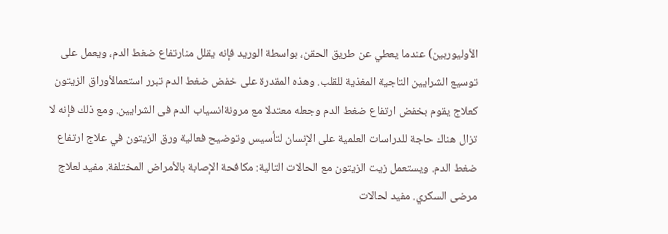الأوليوربين) عندما يعطي عن طريق الحقن، بواسطة الوريد فإنه يقلل منارتفاع ضغط الدم، ويعمل على توسيع الشرايين التاجية المغذية للقلب. وهذه المقدرة على خفض ضغط الدم تبرر استعمالأوراق الزيتون كعلاج يقوم بخفض ارتفاع ضغط الدم وجعله معتدلا مع مرونةانسياب الدم فى الشرايين. ومع ذلك فإنه لا تزال هناك حاجة للدراسات العلمية على الإنسان لتأسيس وتوضيح فعالية ورق الزيتون في علاج ارتفاع ضغط الدم. ويستعمل زيت الزيتون مع الحالات التالية: مكافحة الإصابة بالأمراض المختلفة. مفيد لعلاج مرضى السكري. مفيد لحالات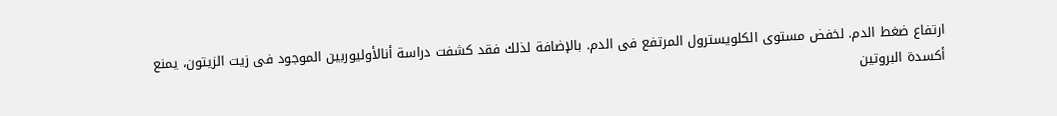ارتفاع ضغط الدم. لخفض مستوى الكلويسترول المرتفع فى الدم. بالإضافة لذلك فقد كشفت دراسة أنالأوليوربين الموجود فى زيت الزيتون، يمنع أكسدة البروتين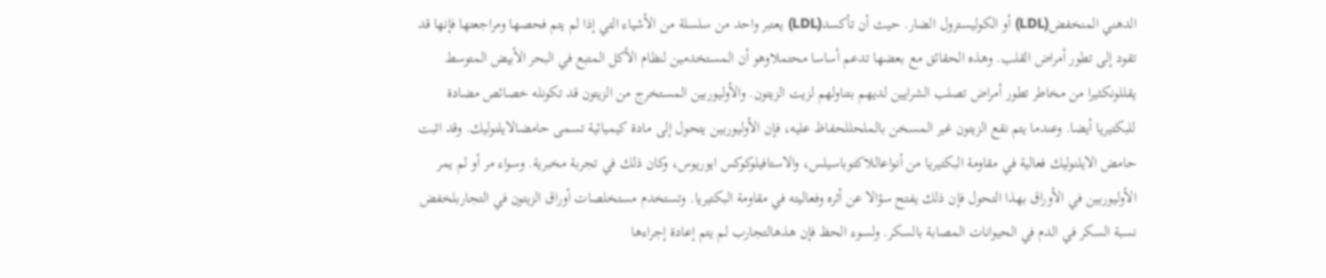الدهني المنخفض(LDL) أو الكوليسترول الضار. حيث أن تأكسد(LDL) يعتبر واحد من سلسلة من الأشياء التي إذا لم يتم فحصها ومراجعتها فإنها قد تقود إلى تطور أمراض القلب. وهذه الحقائق مع بعضها تدعم أساسا محتملاوهو أن المستخدمين لنظام الأكل المتبع في البحر الأبيض المتوسط يقللونكثيرا من مخاطر تطور أمراض تصلب الشرايين لديهم بتناولهم لزيت الزيتون. والأوليوربين المستخرج من الزيتون قد تكونله خصائص مضادة للبكتيريا أيضا. وعندما يتم نقع الزيتون غير المسخن بالملحللحفاظ عليه، فإن الأوليوربين يتحول إلى مادة كيميائية تسمى حامضالايلنوليك. وقد اثبت حامض الايلنوليك فعالية في مقاومة البكتيريا من أنواعاللاكتوباسيلس، والاستافيلوكوكس ايوريوس، وكان ذلك في تجربة مخبرية. وسواء مر أو لم يمر الأوليوربين في الأوراق بهذا التحول فإن ذلك يفتح سؤالا عن أثره وفعاليته في مقاومة البكتيريا. وتستخدم مستخلصات أوراق الزيتون في التجاربلخفض نسبة السكر في الدم في الحيوانات المصابة بالسكر. ولسوء الحظ فإن هذهالتجارب لم يتم إعادة إجراءها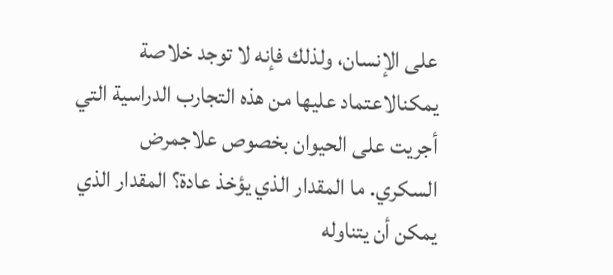على الإنسان، ولذلك فإنه لا توجد خلاصة يمكنالاعتماد عليها من هذه التجارب الدراسية التي أجريت على الحيوان بخصوص علاجمرض السكري. ما المقدار الذي يؤخذ عادة؟ المقدار الذي يمكن أن يتناوله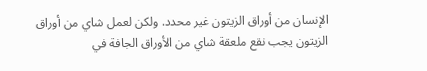الإنسان من أوراق الزيتون غير محدد. ولكن لعمل شاي من أوراق الزيتون يجب نقع ملعقة شاي من الأوراق الجافة في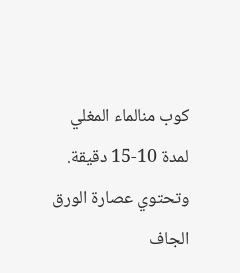كوب منالماء المغلي لمدة 10-15 دقيقة. وتحتوي عصارة الورق الجاف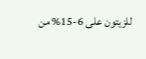للزيتون على 6-15% من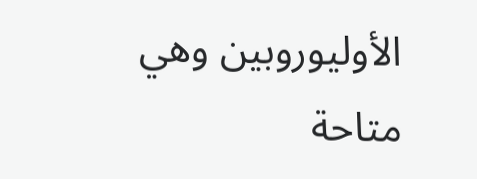الأوليوروبين وهي متاحة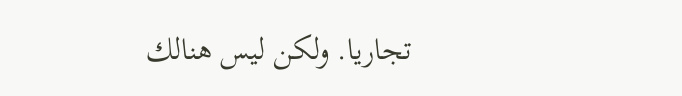تجاريا. ولكن ليس هنالك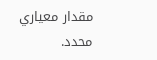مقدار معياري محدد.